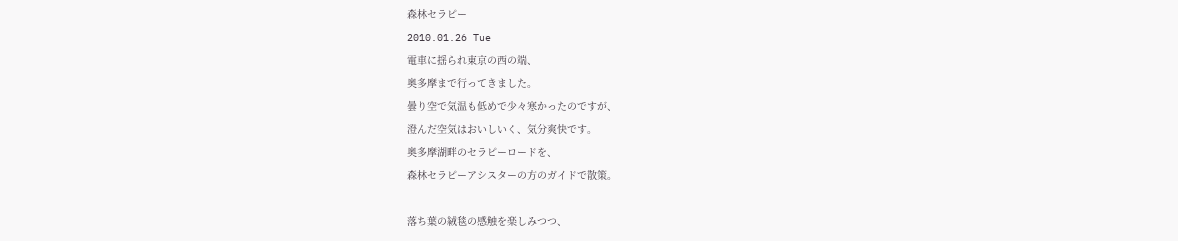森林セラピー
2010.01.26 Tue
電車に揺られ東京の西の端、
奥多摩まで行ってきました。
曇り空で気温も低めで少々寒かったのですが、
澄んだ空気はおいしいく、気分爽快です。
奥多摩湖畔のセラピーロードを、
森林セラピーアシスターの方のガイドで散策。

落ち葉の絨毯の感触を楽しみつつ、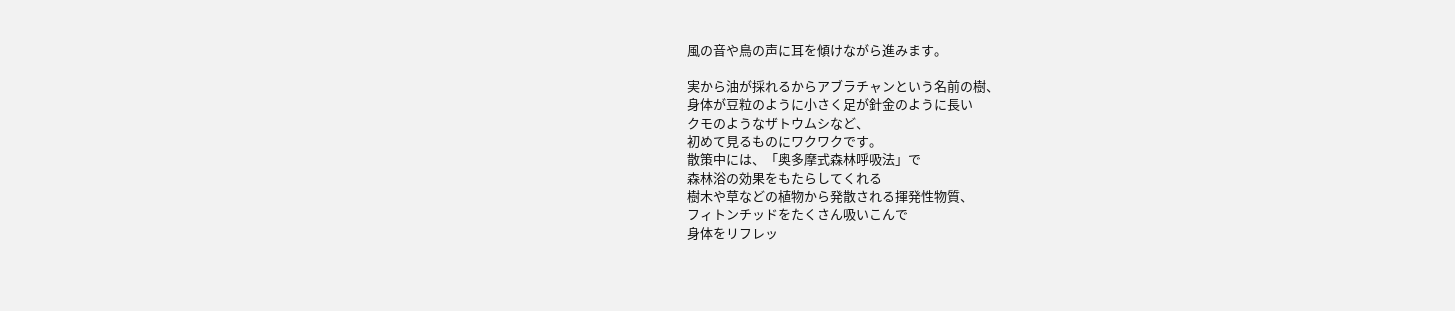風の音や鳥の声に耳を傾けながら進みます。

実から油が採れるからアブラチャンという名前の樹、
身体が豆粒のように小さく足が針金のように長い
クモのようなザトウムシなど、
初めて見るものにワクワクです。
散策中には、「奥多摩式森林呼吸法」で
森林浴の効果をもたらしてくれる
樹木や草などの植物から発散される揮発性物質、
フィトンチッドをたくさん吸いこんで
身体をリフレッ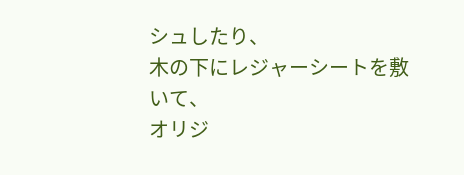シュしたり、
木の下にレジャーシートを敷いて、
オリジ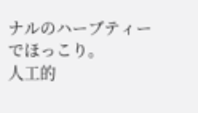ナルのハーブティーでほっこり。
人工的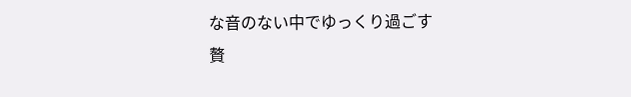な音のない中でゆっくり過ごす
贅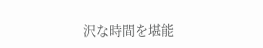沢な時間を堪能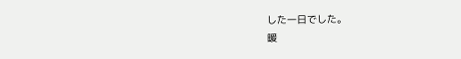した一日でした。
暖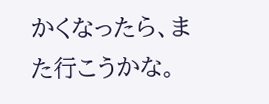かくなったら、また行こうかな。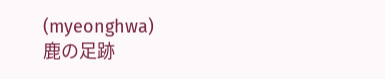(myeonghwa)
鹿の足跡